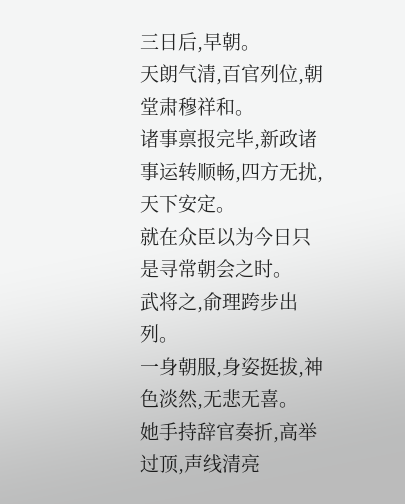三日后,早朝。
天朗气清,百官列位,朝堂肃穆祥和。
诸事禀报完毕,新政诸事运转顺畅,四方无扰,天下安定。
就在众臣以为今日只是寻常朝会之时。
武将之,俞理跨步出列。
一身朝服,身姿挺拔,神色淡然,无悲无喜。
她手持辞官奏折,高举过顶,声线清亮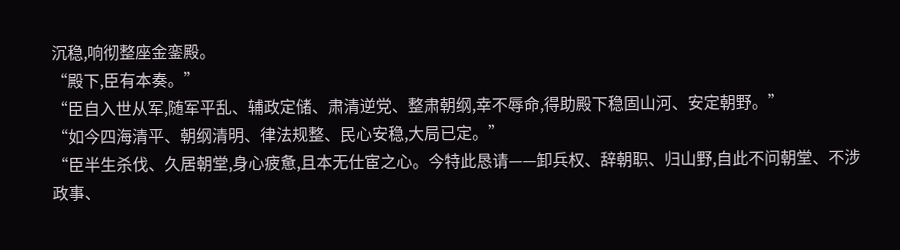沉稳,响彻整座金銮殿。
“殿下,臣有本奏。”
“臣自入世从军,随军平乱、辅政定储、肃清逆党、整肃朝纲,幸不辱命,得助殿下稳固山河、安定朝野。”
“如今四海清平、朝纲清明、律法规整、民心安稳,大局已定。”
“臣半生杀伐、久居朝堂,身心疲惫,且本无仕宦之心。今特此恳请——卸兵权、辞朝职、归山野,自此不问朝堂、不涉政事、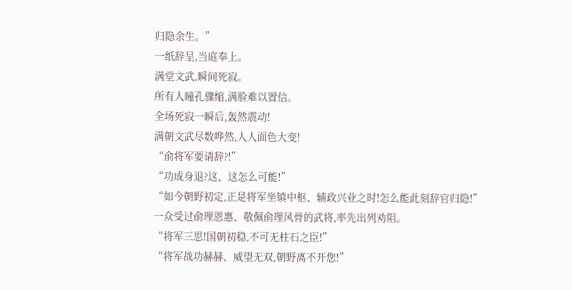归隐余生。”
一纸辞呈,当庭奉上。
满堂文武,瞬间死寂。
所有人瞳孔骤缩,满脸难以置信。
全场死寂一瞬后,轰然震动!
满朝文武尽数哗然,人人面色大变!
“俞将军要请辞?!”
“功成身退?这、这怎么可能!”
“如今朝野初定,正是将军坐镇中枢、辅政兴业之时!怎么能此刻辞官归隐!”
一众受过俞理恩惠、敬佩俞理风骨的武将,率先出列劝阻。
“将军三思!国朝初稳,不可无柱石之臣!”
“将军战功赫赫、威望无双,朝野离不开您!”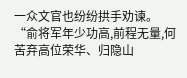一众文官也纷纷拱手劝谏。
“俞将军年少功高,前程无量,何苦弃高位荣华、归隐山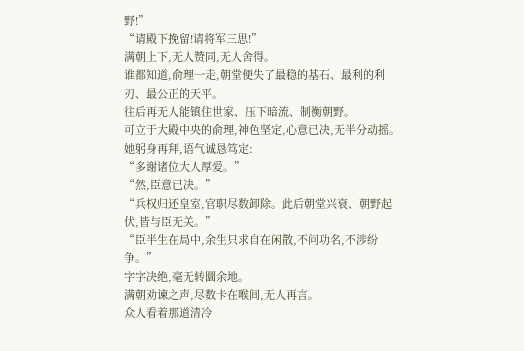野!”
“请殿下挽留!请将军三思!”
满朝上下,无人赞同,无人舍得。
谁都知道,俞理一走,朝堂便失了最稳的基石、最利的利刃、最公正的天平。
往后再无人能镇住世家、压下暗流、制衡朝野。
可立于大殿中央的俞理,神色坚定,心意已决,无半分动摇。
她躬身再拜,语气诚恳笃定:
“多谢诸位大人厚爱。”
“然,臣意已决。”
“兵权归还皇室,官职尽数卸除。此后朝堂兴衰、朝野起伏,皆与臣无关。”
“臣半生在局中,余生只求自在闲散,不问功名,不涉纷争。”
字字决绝,毫无转圜余地。
满朝劝谏之声,尽数卡在喉间,无人再言。
众人看着那道清冷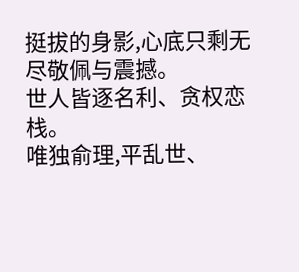挺拔的身影,心底只剩无尽敬佩与震撼。
世人皆逐名利、贪权恋栈。
唯独俞理,平乱世、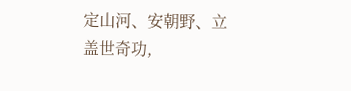定山河、安朝野、立盖世奇功,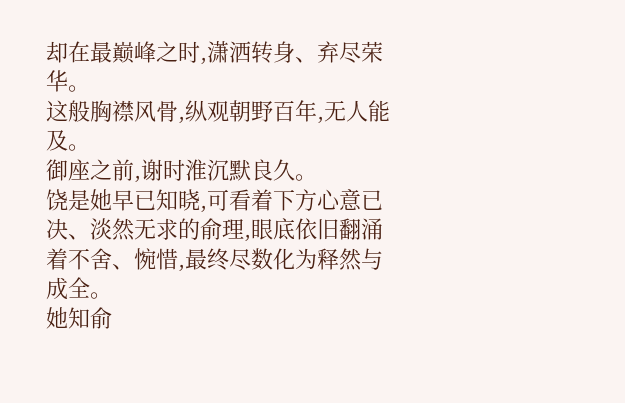却在最巅峰之时,潇洒转身、弃尽荣华。
这般胸襟风骨,纵观朝野百年,无人能及。
御座之前,谢时淮沉默良久。
饶是她早已知晓,可看着下方心意已决、淡然无求的俞理,眼底依旧翻涌着不舍、惋惜,最终尽数化为释然与成全。
她知俞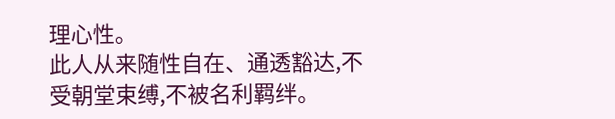理心性。
此人从来随性自在、通透豁达,不受朝堂束缚,不被名利羁绊。